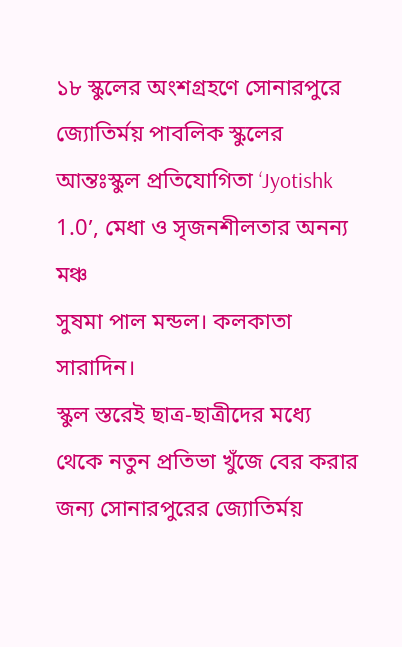১৮ স্কুলের অংশগ্রহণে সোনারপুরে জ্যোতির্ময় পাবলিক স্কুলের আন্তঃস্কুল প্রতিযোগিতা ‘Jyotishk 1.0’, মেধা ও সৃজনশীলতার অনন্য মঞ্চ
সুষমা পাল মন্ডল। কলকাতা সারাদিন।
স্কুল স্তরেই ছাত্র-ছাত্রীদের মধ্যে থেকে নতুন প্রতিভা খুঁজে বের করার জন্য সোনারপুরের জ্যোতির্ময়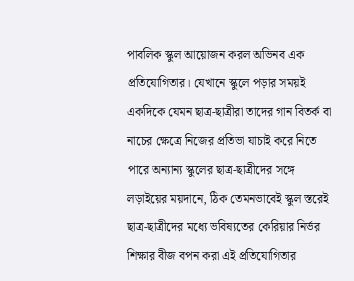পাবলিক স্কুল আয়োজন করল অভিনব এক প্রতিযোগিতার। যেখানে স্কুলে পড়ার সময়ই একদিকে যেমন ছাত্র-ছাত্রীরা তাদের গান বিতর্ক বা নাচের ক্ষেত্রে নিজের প্রতিভা যাচাই করে নিতে পারে অন্যান্য স্কুলের ছাত্র-ছাত্রীদের সঙ্গে লড়াইয়ের ময়দানে, ঠিক তেমনভাবেই স্কুল স্তরেই ছাত্র-ছাত্রীদের মধ্যে ভবিষ্যতের কেরিয়ার নির্ভর শিক্ষার বীজ বপন করা এই প্রতিযোগিতার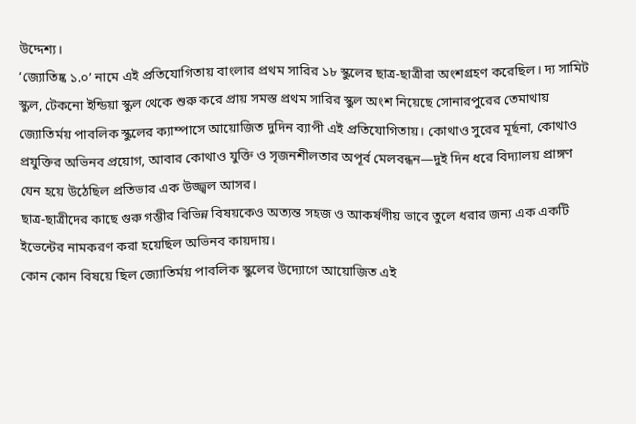উদ্দেশ্য।
‘জ্যোতিষ্ক ১.০’ নামে এই প্রতিযোগিতায় বাংলার প্রথম সারির ১৮ স্কুলের ছাত্র-ছাত্রীরা অংশগ্রহণ করেছিল। দ্য সামিট স্কুল, টেকনো ইন্ডিয়া স্কুল থেকে শুরু করে প্রায় সমস্ত প্রথম সারির স্কুল অংশ নিয়েছে সোনারপুরের তেমাথায় জ্যোতির্ময় পাবলিক স্কুলের ক্যাম্পাসে আয়োজিত দুদিন ব্যাপী এই প্রতিযোগিতায়। কোথাও সুরের মূর্ছনা, কোথাও প্রযুক্তির অভিনব প্রয়োগ, আবার কোথাও যুক্তি ও সৃজনশীলতার অপূর্ব মেলবন্ধন—দুই দিন ধরে বিদ্যালয় প্রাঙ্গণ যেন হয়ে উঠেছিল প্রতিভার এক উজ্জ্বল আসর।
ছাত্র-ছাত্রীদের কাছে গুরু গম্ভীর বিভিন্ন বিষয়কেও অত্যন্ত সহজ ও আকর্ষণীয় ভাবে তুলে ধরার জন্য এক একটি ইভেন্টের নামকরণ করা হয়েছিল অভিনব কায়দায়।
কোন কোন বিষয়ে ছিল জ্যোতির্ময় পাবলিক স্কুলের উদ্যোগে আয়োজিত এই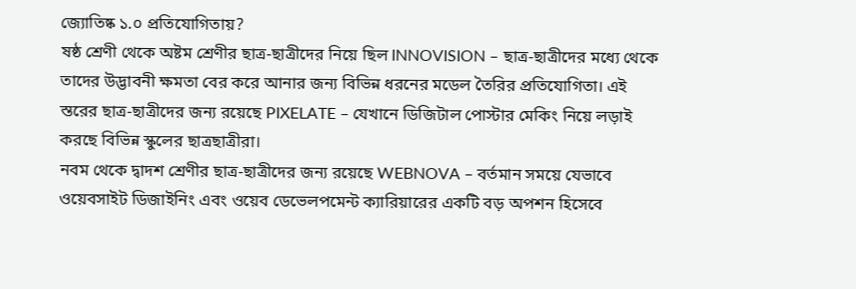জ্যোতিষ্ক ১.০ প্রতিযোগিতায়?
ষষ্ঠ শ্রেণী থেকে অষ্টম শ্রেণীর ছাত্র-ছাত্রীদের নিয়ে ছিল INNOVISION – ছাত্র-ছাত্রীদের মধ্যে থেকে তাদের উদ্ভাবনী ক্ষমতা বের করে আনার জন্য বিভিন্ন ধরনের মডেল তৈরির প্রতিযোগিতা। এই স্তরের ছাত্র-ছাত্রীদের জন্য রয়েছে PIXELATE – যেখানে ডিজিটাল পোস্টার মেকিং নিয়ে লড়াই করছে বিভিন্ন স্কুলের ছাত্রছাত্রীরা।
নবম থেকে দ্বাদশ শ্রেণীর ছাত্র-ছাত্রীদের জন্য রয়েছে WEBNOVA – বর্তমান সময়ে যেভাবে ওয়েবসাইট ডিজাইনিং এবং ওয়েব ডেভেলপমেন্ট ক্যারিয়ারের একটি বড় অপশন হিসেবে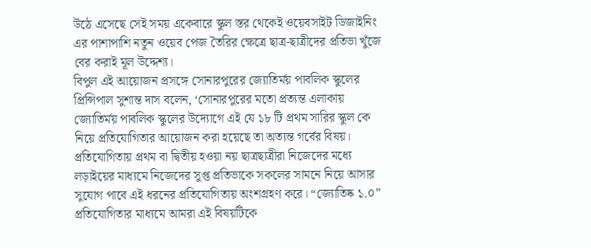উঠে এসেছে সেই সময় একেবারে স্কুল স্তর থেকেই ওয়েবসাইট ডিজাইনিং এর পাশাপাশি নতুন ওয়েব পেজ তৈরির ক্ষেত্রে ছাত্র-ছাত্রীদের প্রতিভা খুঁজে বের করাই মূল উদ্দেশ্য।
বিপুল এই আয়োজন প্রসঙ্গে সোনারপুরের জ্যোতির্ময় পাবলিক স্কুলের প্রিন্সিপাল সুশান্ত দাস বলেন, ‘সোনারপুরের মতো প্রত্যন্ত এলাকায় জ্যোতির্ময় পাবলিক স্কুলের উদ্যোগে এই যে ১৮ টি প্রথম সারির স্কুল কে নিয়ে প্রতিযোগিতার আয়োজন করা হয়েছে তা অত্যন্ত গর্বের বিষয়। প্রতিযোগিতায় প্রথম বা দ্বিতীয় হওয়া নয় ছাত্রছাত্রীরা নিজেদের মধ্যে লড়াইয়ের মাধ্যমে নিজেদের সুপ্ত প্রতিভাকে সকলের সামনে নিয়ে আসার সুযোগ পাবে এই ধরনের প্রতিযোগিতায় অংশগ্রহণ করে। “জ্যোতিষ্ক ১.০” প্রতিযোগিতার মাধ্যমে আমরা এই বিষয়টিকে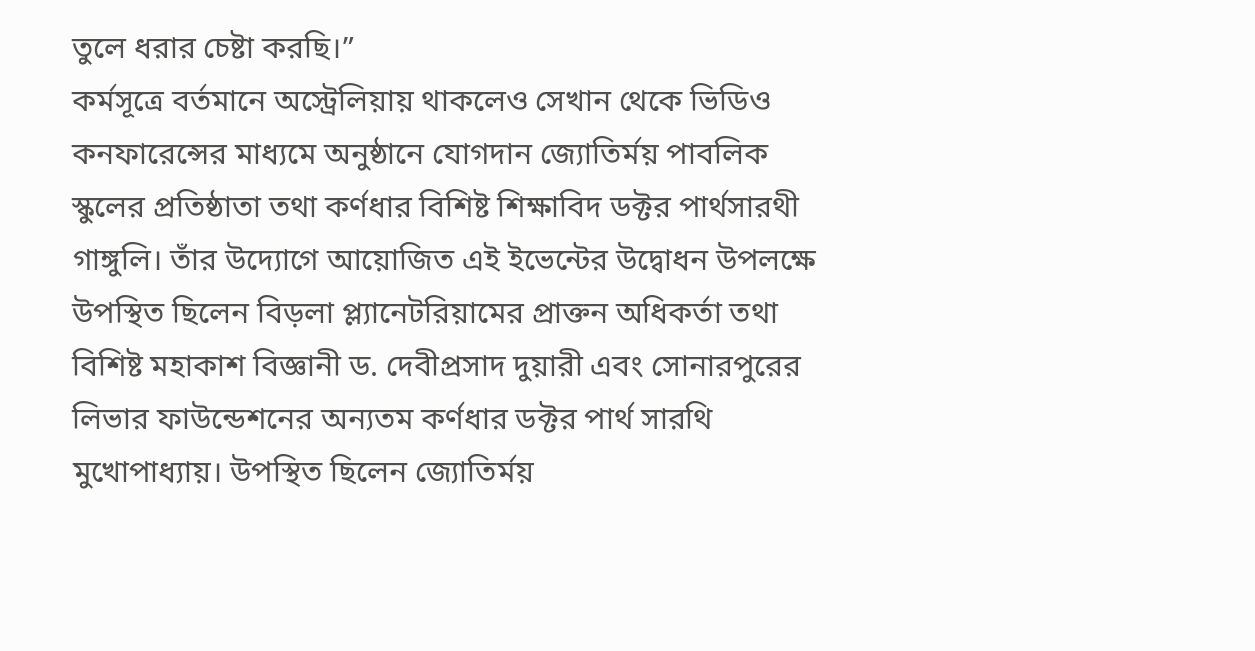তুলে ধরার চেষ্টা করছি।”
কর্মসূত্রে বর্তমানে অস্ট্রেলিয়ায় থাকলেও সেখান থেকে ভিডিও কনফারেন্সের মাধ্যমে অনুষ্ঠানে যোগদান জ্যোতির্ময় পাবলিক স্কুলের প্রতিষ্ঠাতা তথা কর্ণধার বিশিষ্ট শিক্ষাবিদ ডক্টর পার্থসারথী গাঙ্গুলি। তাঁর উদ্যোগে আয়োজিত এই ইভেন্টের উদ্বোধন উপলক্ষে উপস্থিত ছিলেন বিড়লা প্ল্যানেটরিয়ামের প্রাক্তন অধিকর্তা তথা বিশিষ্ট মহাকাশ বিজ্ঞানী ড. দেবীপ্রসাদ দুয়ারী এবং সোনারপুরের লিভার ফাউন্ডেশনের অন্যতম কর্ণধার ডক্টর পার্থ সারথি মুখোপাধ্যায়। উপস্থিত ছিলেন জ্যোতির্ময়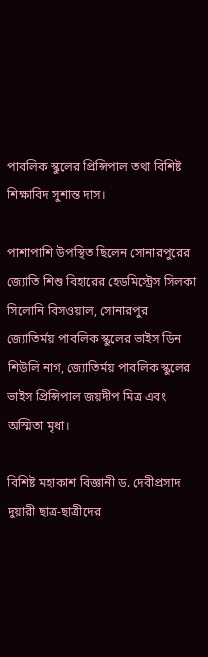পাবলিক স্কুলের প্রিন্সিপাল তথা বিশিষ্ট শিক্ষাবিদ সুশান্ত দাস।

পাশাপাশি উপস্থিত ছিলেন সোনারপুরের জ্যোতি শিশু বিহারের হেডমিস্ট্রেস সিলকা সিলোনি বিসওয়াল, সোনারপুর জ্যোতির্ময় পাবলিক স্কুলের ভাইস ডিন শিউলি নাগ, জ্যোতির্ময় পাবলিক স্কুলের ভাইস প্রিন্সিপাল জয়দীপ মিত্র এবং অস্মিতা মৃধা।

বিশিষ্ট মহাকাশ বিজ্ঞানী ড. দেবীপ্রসাদ দুয়ারী ছাত্র-ছাত্রীদের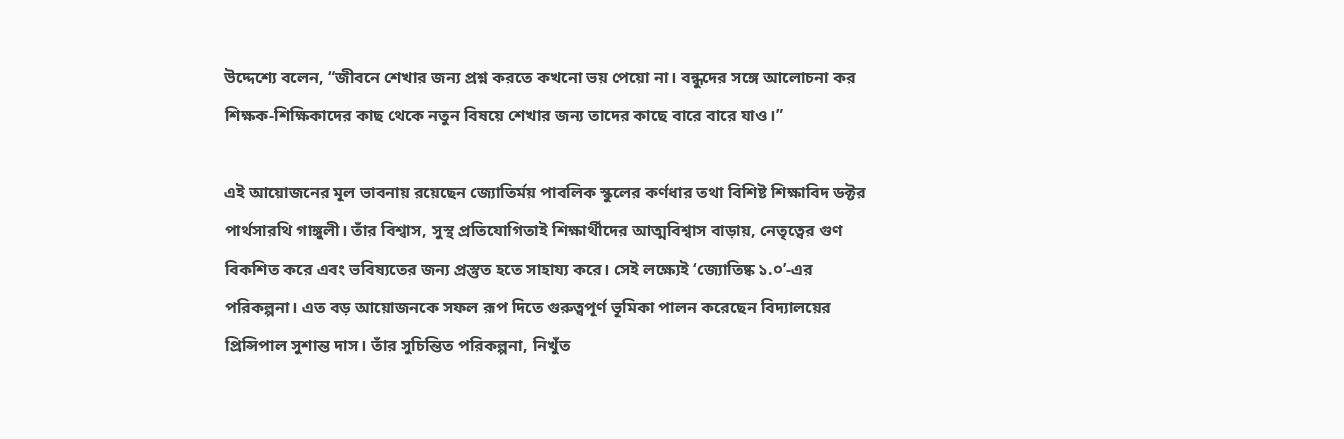উদ্দেশ্যে বলেন, “জীবনে শেখার জন্য প্রশ্ন করতে কখনো ভয় পেয়ো না। বন্ধুদের সঙ্গে আলোচনা কর শিক্ষক-শিক্ষিকাদের কাছ থেকে নতুন বিষয়ে শেখার জন্য তাদের কাছে বারে বারে যাও।”

এই আয়োজনের মূল ভাবনায় রয়েছেন জ্যোতির্ময় পাবলিক স্কুলের কর্ণধার তথা বিশিষ্ট শিক্ষাবিদ ডক্টর পার্থসারথি গাঙ্গুলী। তাঁর বিশ্বাস, সুস্থ প্রতিযোগিতাই শিক্ষার্থীদের আত্মবিশ্বাস বাড়ায়, নেতৃত্বের গুণ বিকশিত করে এবং ভবিষ্যতের জন্য প্রস্তুত হতে সাহায্য করে। সেই লক্ষ্যেই ‘জ্যোতিষ্ক ১.০’-এর পরিকল্পনা। এত বড় আয়োজনকে সফল রূপ দিতে গুরুত্বপূর্ণ ভূমিকা পালন করেছেন বিদ্যালয়ের প্রিন্সিপাল সুশান্ত দাস। তাঁর সুচিন্তিত পরিকল্পনা, নিখুঁত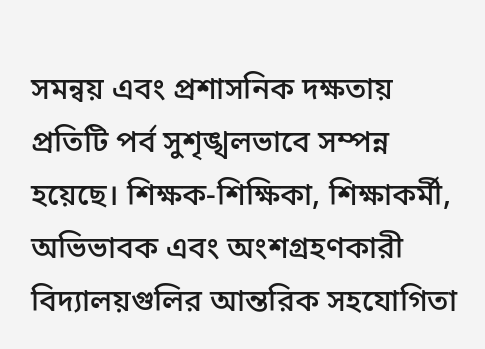সমন্বয় এবং প্রশাসনিক দক্ষতায় প্রতিটি পর্ব সুশৃঙ্খলভাবে সম্পন্ন হয়েছে। শিক্ষক-শিক্ষিকা, শিক্ষাকর্মী, অভিভাবক এবং অংশগ্রহণকারী বিদ্যালয়গুলির আন্তরিক সহযোগিতা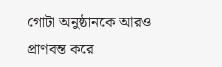গোটা অনুষ্ঠানকে আরও প্রাণবন্ত করে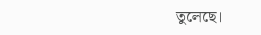তুলেছে।